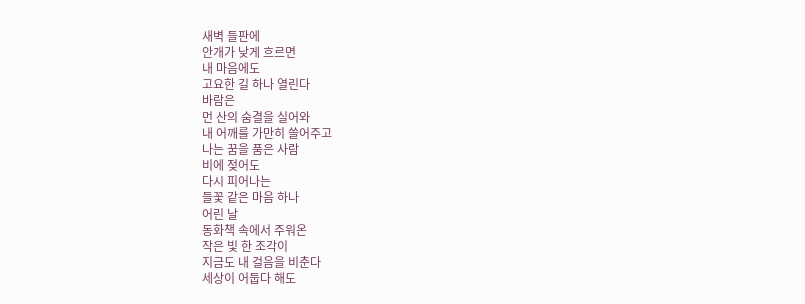새벽 들판에
안개가 낮게 흐르면
내 마음에도
고요한 길 하나 열린다
바람은
먼 산의 숨결을 실어와
내 어깨를 가만히 쓸어주고
나는 꿈을 품은 사람
비에 젖어도
다시 피어나는
들꽃 같은 마음 하나
어린 날
동화책 속에서 주워온
작은 빛 한 조각이
지금도 내 걸음을 비춘다
세상이 어둡다 해도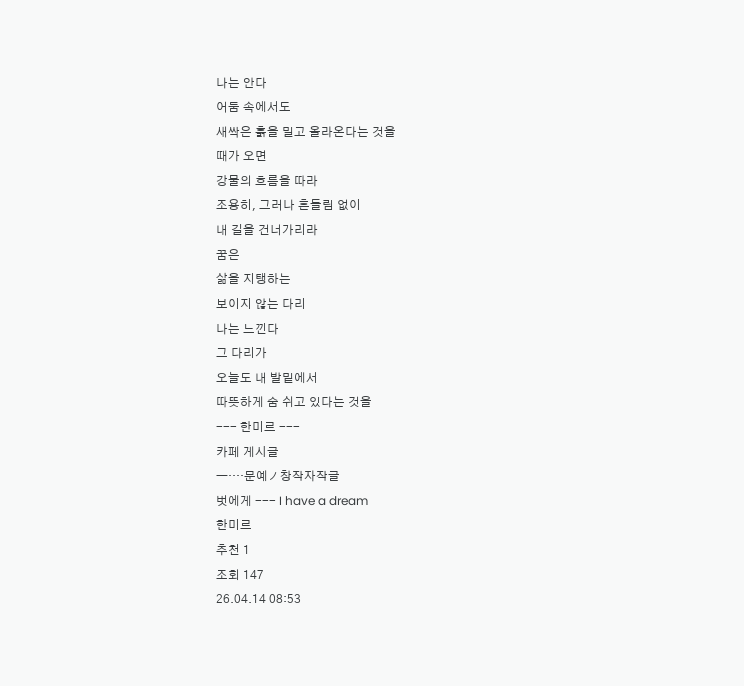나는 안다
어둠 속에서도
새싹은 흙을 밀고 올라온다는 것을
때가 오면
강물의 흐름을 따라
조용히, 그러나 흔들림 없이
내 길을 건너가리라
꿈은
삶을 지탱하는
보이지 않는 다리
나는 느낀다
그 다리가
오늘도 내 발밑에서
따뜻하게 숨 쉬고 있다는 것을
--- 한미르 ---
카페 게시글
―····문예ノ창작자작글
벗에게 --- I have a dream
한미르
추천 1
조회 147
26.04.14 08:53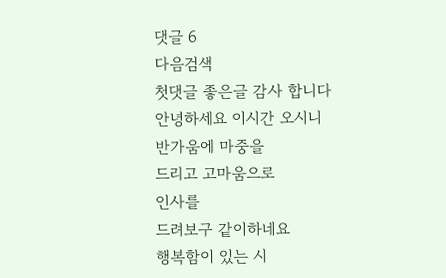댓글 6
다음검색
첫댓글 좋은글 감사 합니다
안녕하세요 이시간 오시니
반가움에 마중을
드리고 고마움으로
인사를
드려보구 같이하네요
행복함이 있는 시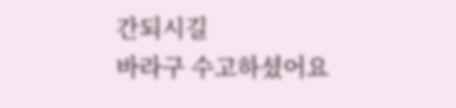간되시길
바라구 수고하셨어요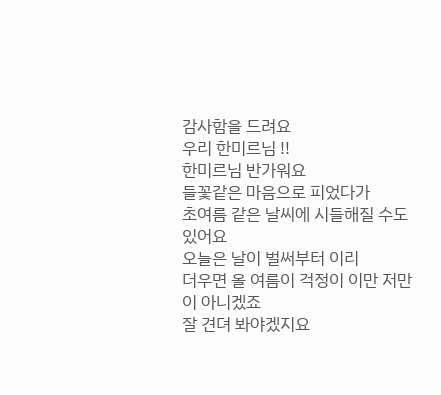감사함을 드려요
우리 한미르님 !!
한미르님 반가워요
들꽃같은 마음으로 피었다가
초여름 같은 날씨에 시들해질 수도 있어요
오늘은 날이 벌써부터 이리
더우면 올 여름이 걱정이 이만 저만이 아니겠죠
잘 견뎌 봐야겠지요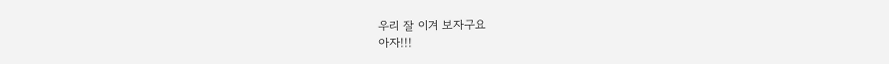우리 잘 이겨 보자구요
아자!!!